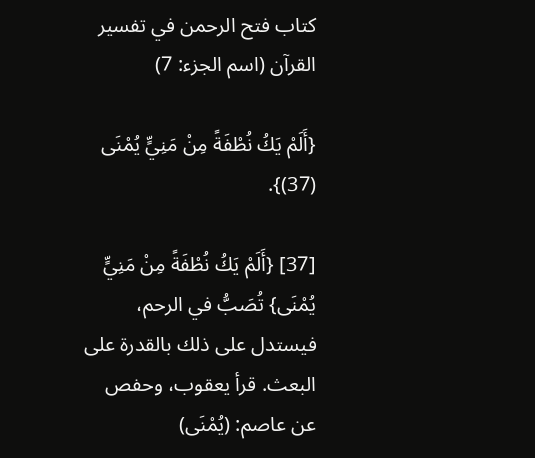كتاب فتح الرحمن في تفسير القرآن (اسم الجزء: 7)

{أَلَمْ يَكُ نُطْفَةً مِنْ مَنِيٍّ يُمْنَى (37)}.

[37] {أَلَمْ يَكُ نُطْفَةً مِنْ مَنِيٍّ يُمْنَى} تُصَبُّ في الرحم، فيستدل على ذلك بالقدرة على البعث. قرأ يعقوب، وحفص عن عاصم: (يُمْنَى)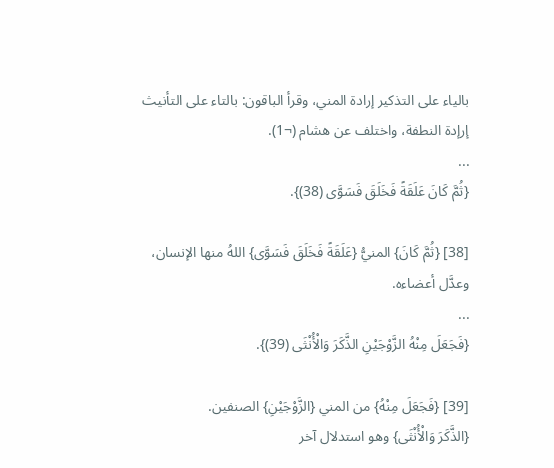بالياء على التذكير إرادة المني، وقرأ الباقون: بالتاء على التأنيث إرإدة النطفة، واختلف عن هشام (¬1).
...
{ثُمَّ كَانَ عَلَقَةً فَخَلَقَ فَسَوَّى (38)}.

[38] {ثُمَّ كَانَ} المنيُّ {عَلَقَةً فَخَلَقَ فَسَوَّى} اللهُ منها الإنسان، وعدَّل أعضاءه.
...
{فَجَعَلَ مِنْهُ الزَّوْجَيْنِ الذَّكَرَ وَالْأُنْثَى (39)}.

[39] {فَجَعَلَ مِنْهُ} من المني {الزَّوْجَيْنِ} الصنفين.
{الذَّكَرَ وَالْأُنْثَى} وهو استدلال آخر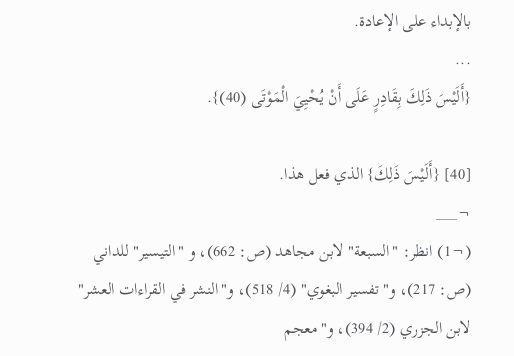بالإبداء على الإعادة.
...
{أَلَيْسَ ذَلِكَ بِقَادِرٍ عَلَى أَنْ يُحْيِيَ الْمَوْتَى (40)}.

[40] {أَلَيْسَ ذَلِكَ} الذي فعل هذا.
¬___
(¬1) انظر: "السبعة" لابن مجاهد (ص: 662)، و "التيسير" للداني (ص: 217)، و"تفسير البغوي" (4/ 518)، و"النشر في القراءات العشر" لابن الجزري (2/ 394)، و"معجم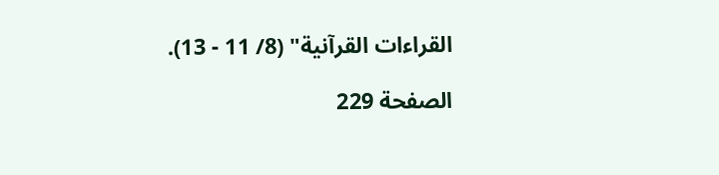القراءات القرآنية" (8/ 11 - 13).

الصفحة 229